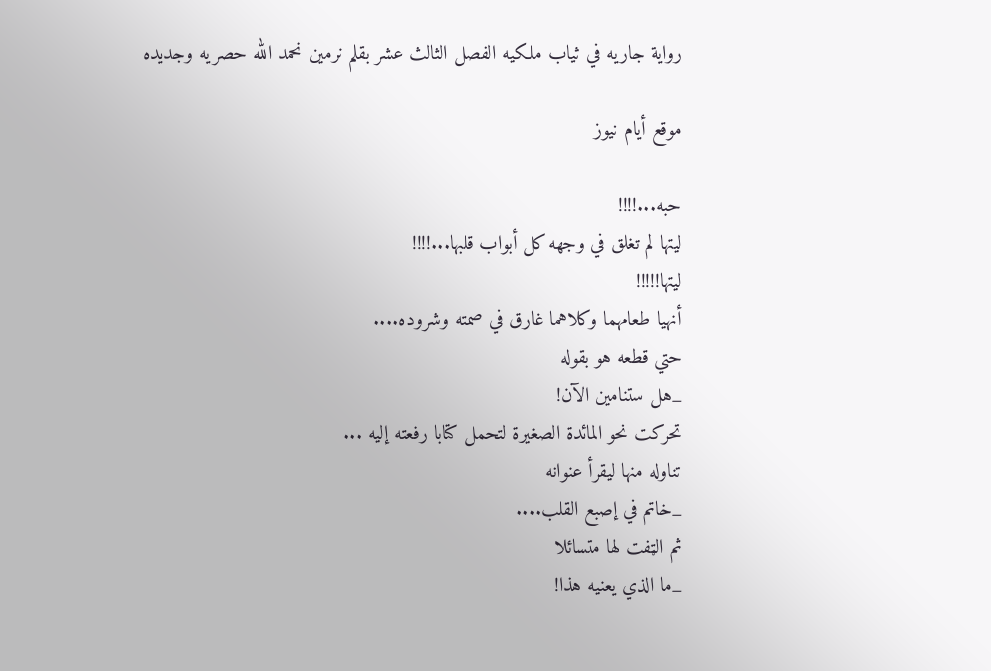رواية جاريه في ثياب ملكيه الفصل الثالث عشر بقلم نرمين نحمد الله حصريه وجديده

موقع أيام نيوز

حبه...!!!!
ليتها لم تغلق في وجهه كل أبواب قلبها...!!!!
ليتها!!!!!
أنهيا طعامهما وكلاهما غارق في صمته وشروده....
حتي قطعه هو بقوله
_هل ستنامين الآن!
تحركت نحو المائدة الصغيرة لتحمل كتابا رفعته إليه ...
تناوله منها ليقرأ عنوانه
_خاتم في إصبع القلب....
ثم الټفت لها متسائلا
_ما الذي يعنيه هذا!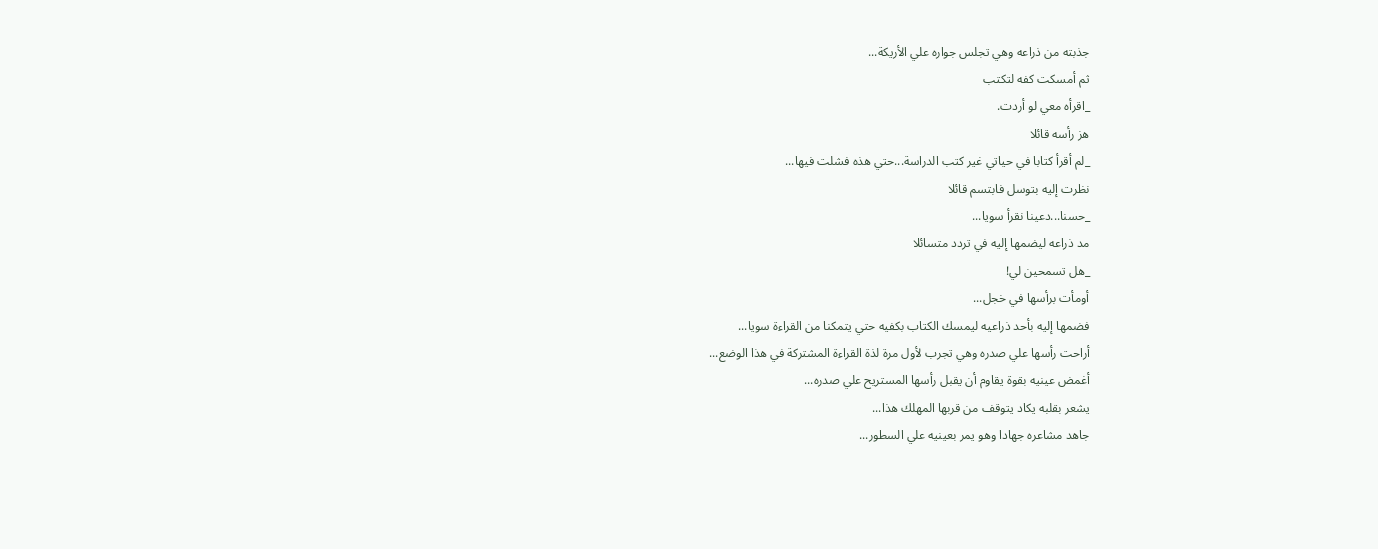جذبته من ذراعه وهي تجلس جواره علي الأريكة...
ثم أمسكت كفه لتكتب
_اقرأه معي لو أردت.
هز رأسه قائلا
_لم أقرأ كتابا في حياتي غير كتب الدراسة...حتي هذه فشلت فيها...
نظرت إليه بتوسل فابتسم قائلا
_حسنا...دعينا نقرأ سويا...
مد ذراعه ليضمها إليه في تردد متسائلا
_هل تسمحين لي!
أومأت برأسها في خجل...
فضمھا إليه بأحد ذراعيه ليمسك الكتاب بكفيه حتي يتمكنا من القراءة سويا...
أراحت رأسها علي صدره وهي تجرب لأول مرة لذة القراءة المشتركة في هذا الوضع...
أغمض عينيه بقوة يقاوم أن يقبل رأسها المستريح علي صدره...
يشعر بقلبه يكاد يتوقف من قربها المهلك هذا...
جاهد مشاعره جهادا وهو يمر بعينيه علي السطور...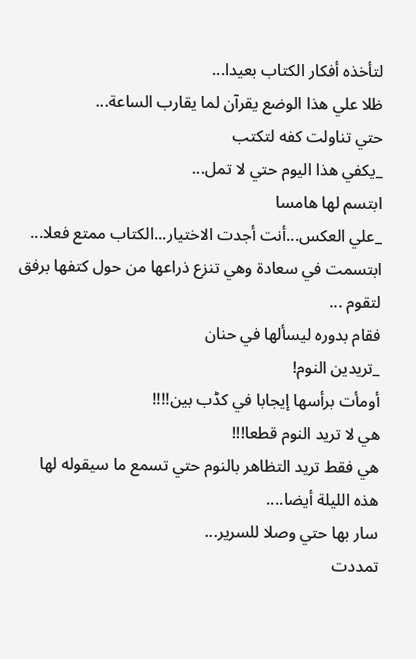لتأخذه أفكار الكتاب بعيدا...
ظلا علي هذا الوضع يقرآن لما يقارب الساعة...
حتي تناولت كفه لتكتب
_يكفي هذا اليوم حتي لا تمل...
ابتسم لها هامسا
_علي العكس...أنت أجدت الاختيار...الكتاب ممتع فعلا...
ابتسمت في سعادة وهي تنزع ذراعها من حول كتفها برفق لتقوم ...
فقام بدوره ليسألها في حنان
_تريدين النوم!
أومأت برأسها إيجابا في كڈب بين!!!!
هي لا تريد النوم قطعا!!!
هي فقط تريد التظاهر بالنوم حتي تسمع ما سيقوله لها هذه الليلة أيضا....
سار بها حتي وصلا للسرير...
تمددت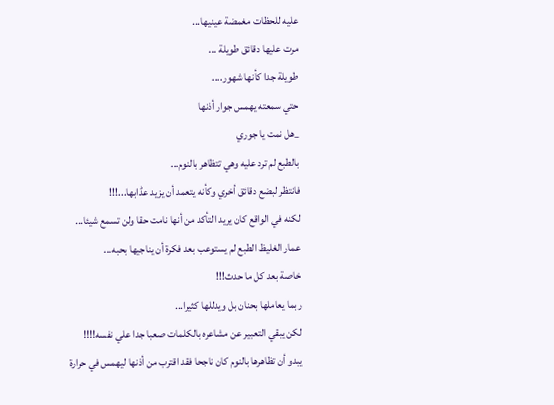عليه للحظات مغمضة عينيها...
مرت عليها دقائق طويلة ...
طويلة جدا كأنها شهور....
حتي سمعته يهمس جوار أذنها
_هل نمت يا جوري
بالطبع لم ترد عليه وهي تتظاهر بالنوم...
فانتظر لبضع دقائق أخري وكأنه يتعمد أن يزيد عڈابها...!!!
لكنه في الواقع كان يريد التأكد من أنها نامت حقا ولن تسمع شيئا...
عمار الغليظ الطبع لم يستوعب بعد فكرة أن يناجيها بحبه...
خاصة بعد كل ما حدث!!!
ربما يعاملها بحنان بل ويدللها كثيرا...
لكن يبقي التعبير عن مشاعره بالكلمات صعبا جدا علي نفسه!!!!
يبدو أن تظاهرها بالنوم كان ناجحا فقد اقترب من أذنها ليهمس في حرارة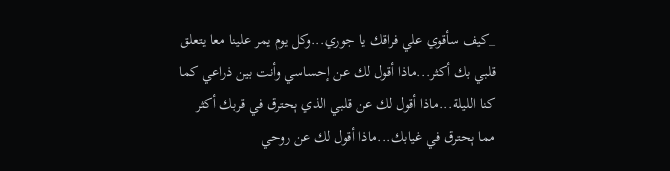_كيف سأقوي علي فراقك يا جوري...وكل يوم يمر علينا معا يتعلق قلبي بك أكثر...ماذا أقول لك عن إحساسي وأنت بين ذراعي كما كنا الليلة...ماذا أقول لك عن قلبي الذي ېحترق في قربك أكثر مما ېحترق في غيابك...ماذا أقول لك عن روحي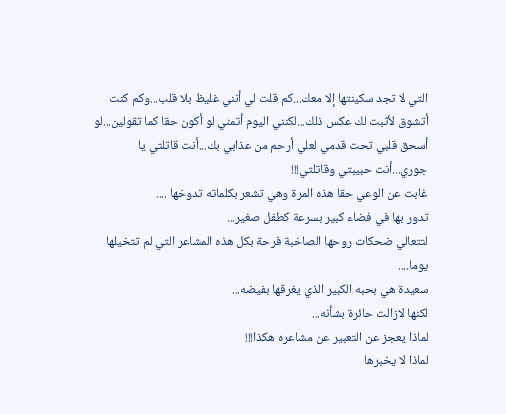التي لا تجد سكينتها إلا معك...كم قلت لي أنني غليظ بلا قلب...وكم كنت أتشوق لأثبت لك عكس ذلك...لكنني اليوم أتمني لو أكون حقا كما تقولين...لو أسحق قلبي تحت قدمي لعلي أرحم من عذابي بك...أنت قاتلتي يا جوري...أنت حبيبتي وقاتلتي!!!
غابت عن الوعي حقا هذه المرة وهي تشعر بكلماته تدوخها ....
تدور بها في فضاء كبير بسرعة كطفل صغير...
لتتعالي ضحكات روحها الصاخبة فرحة بكل هذه المشاعر التي لم تتخيلها يوما....
سعيدة هي بحبه الكبير الذي يغرقها بفيضه...
لكنها لازالت حائرة بشأنه...
لماذا يعجز عن التعبير عن مشاعره هكذا!!!
لماذا لا يخبرها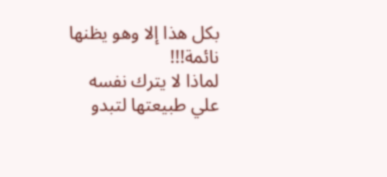بكل هذا إلا وهو يظنها نائمة!!!
لماذا لا يترك نفسه علي طبيعتها لتبدو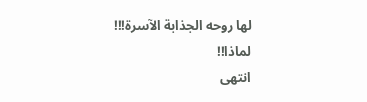لها روحه الجذابة الآسرة!!!
لماذا!!
انتهى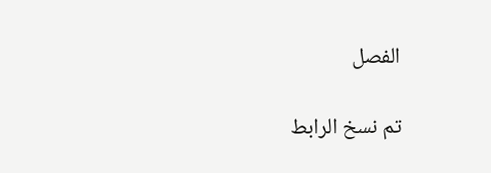الفصل

تم نسخ الرابط